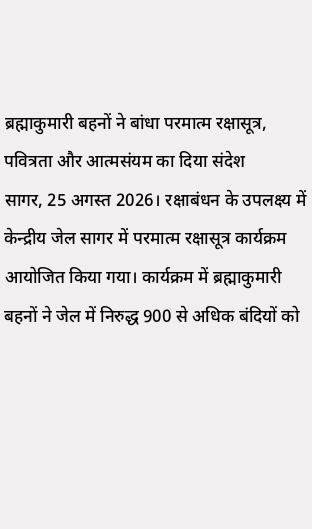ब्रह्माकुमारी बहनों ने बांधा परमात्म रक्षासूत्र, पवित्रता और आत्मसंयम का दिया संदेश
सागर, 25 अगस्त 2026। रक्षाबंधन के उपलक्ष्य में केन्द्रीय जेल सागर में परमात्म रक्षासूत्र कार्यक्रम आयोजित किया गया। कार्यक्रम में ब्रह्माकुमारी बहनों ने जेल में निरुद्ध 900 से अधिक बंदियों को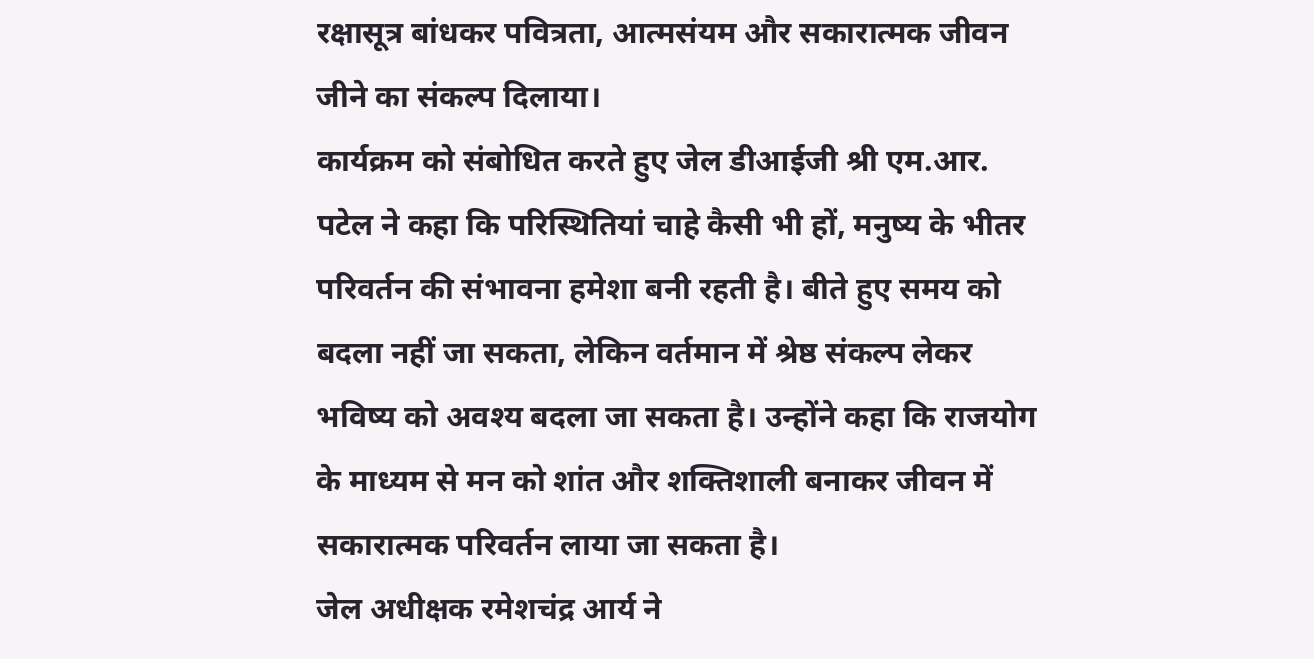रक्षासूत्र बांधकर पवित्रता, आत्मसंयम और सकारात्मक जीवन जीने का संकल्प दिलाया।
कार्यक्रम को संबोधित करते हुए जेल डीआईजी श्री एम.आर. पटेल ने कहा कि परिस्थितियां चाहे कैसी भी हों, मनुष्य के भीतर परिवर्तन की संभावना हमेशा बनी रहती है। बीते हुए समय को बदला नहीं जा सकता, लेकिन वर्तमान में श्रेष्ठ संकल्प लेकर भविष्य को अवश्य बदला जा सकता है। उन्होंने कहा कि राजयोग के माध्यम से मन को शांत और शक्तिशाली बनाकर जीवन में सकारात्मक परिवर्तन लाया जा सकता है।
जेल अधीक्षक रमेशचंद्र आर्य ने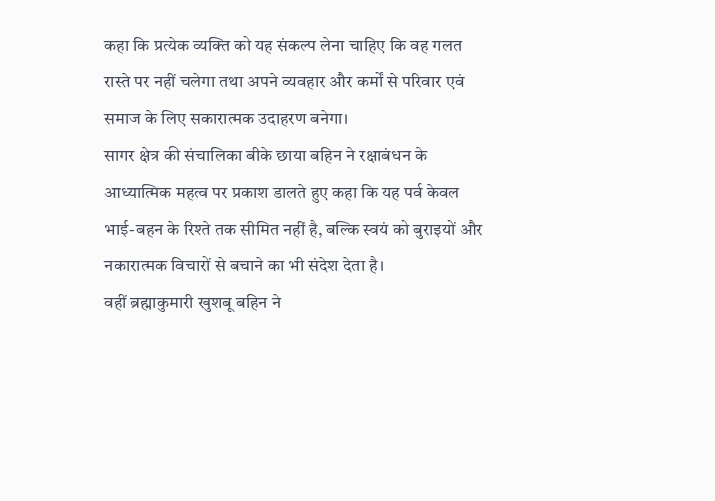कहा कि प्रत्येक व्यक्ति को यह संकल्प लेना चाहिए कि वह गलत रास्ते पर नहीं चलेगा तथा अपने व्यवहार और कर्मों से परिवार एवं समाज के लिए सकारात्मक उदाहरण बनेगा।
सागर क्षेत्र की संचालिका बीके छाया बहिन ने रक्षाबंधन के आध्यात्मिक महत्व पर प्रकाश डालते हुए कहा कि यह पर्व केवल भाई-बहन के रिश्ते तक सीमित नहीं है, बल्कि स्वयं को बुराइयों और नकारात्मक विचारों से बचाने का भी संदेश देता है।
वहीं ब्रह्माकुमारी खुशबू बहिन ने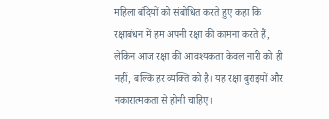महिला बंदियों को संबोधित करते हुए कहा कि रक्षाबंधन में हम अपनी रक्षा की कामना करते हैं, लेकिन आज रक्षा की आवश्यकता केवल नारी को ही नहीं, बल्कि हर व्यक्ति को है। यह रक्षा बुराइयों और नकारात्मकता से होनी चाहिए।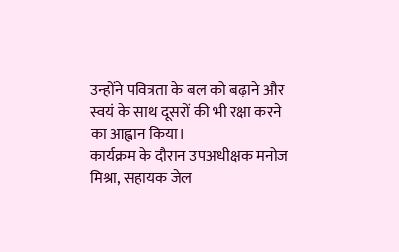उन्होंने पवित्रता के बल को बढ़ाने और स्वयं के साथ दूसरों की भी रक्षा करने का आह्वान किया।
कार्यक्रम के दौरान उपअधीक्षक मनोज मिश्रा, सहायक जेल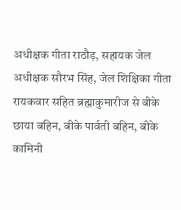अधीक्षक गीता राठौड़, सहायक जेल अधीक्षक सौरभ सिंह, जेल शिक्षिका गीता रायकवार सहित ब्रह्माकुमारीज से बीके छाया बहिन, बीके पार्वती बहिन, बीके कामिनी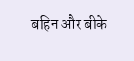बहिन और बीके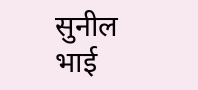सुनील भाई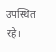उपस्थित रहे।